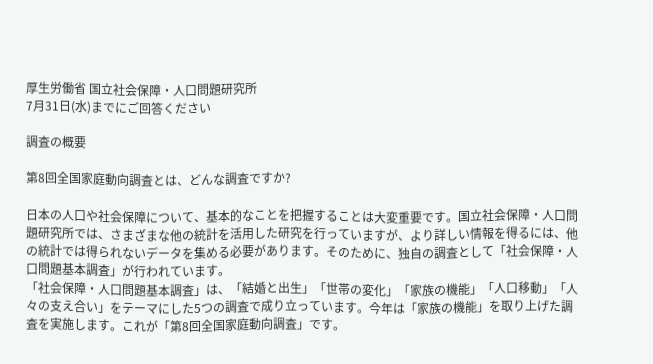厚生労働省 国立社会保障・人口問題研究所
7月31日(水)までにご回答ください

調査の概要

第8回全国家庭動向調査とは、どんな調査ですか?

日本の人口や社会保障について、基本的なことを把握することは大変重要です。国立社会保障・人口問題研究所では、さまざまな他の統計を活用した研究を行っていますが、より詳しい情報を得るには、他の統計では得られないデータを集める必要があります。そのために、独自の調査として「社会保障・人口問題基本調査」が行われています。
「社会保障・人口問題基本調査」は、「結婚と出生」「世帯の変化」「家族の機能」「人口移動」「人々の支え合い」をテーマにした5つの調査で成り立っています。今年は「家族の機能」を取り上げた調査を実施します。これが「第8回全国家庭動向調査」です。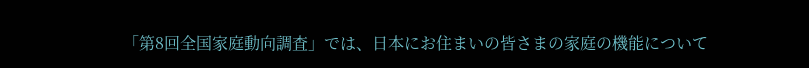「第8回全国家庭動向調査」では、日本にお住まいの皆さまの家庭の機能について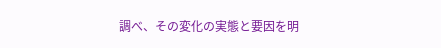調べ、その変化の実態と要因を明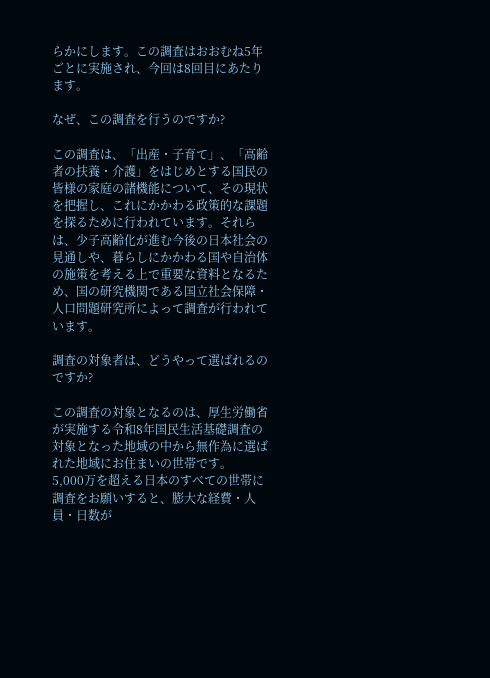らかにします。この調査はおおむね5年ごとに実施され、今回は8回目にあたります。

なぜ、この調査を行うのですか?

この調査は、「出産・子育て」、「高齢者の扶養・介護」をはじめとする国民の皆様の家庭の諸機能について、その現状を把握し、これにかかわる政策的な課題を探るために行われています。それらは、少子高齢化が進む今後の日本社会の見通しや、暮らしにかかわる国や自治体の施策を考える上で重要な資料となるため、国の研究機関である国立社会保障・人口問題研究所によって調査が行われています。

調査の対象者は、どうやって選ばれるのですか?

この調査の対象となるのは、厚生労働省が実施する令和8年国民生活基礎調査の対象となった地域の中から無作為に選ばれた地域にお住まいの世帯です。
5,000万を超える日本のすべての世帯に調査をお願いすると、膨大な経費・人員・日数が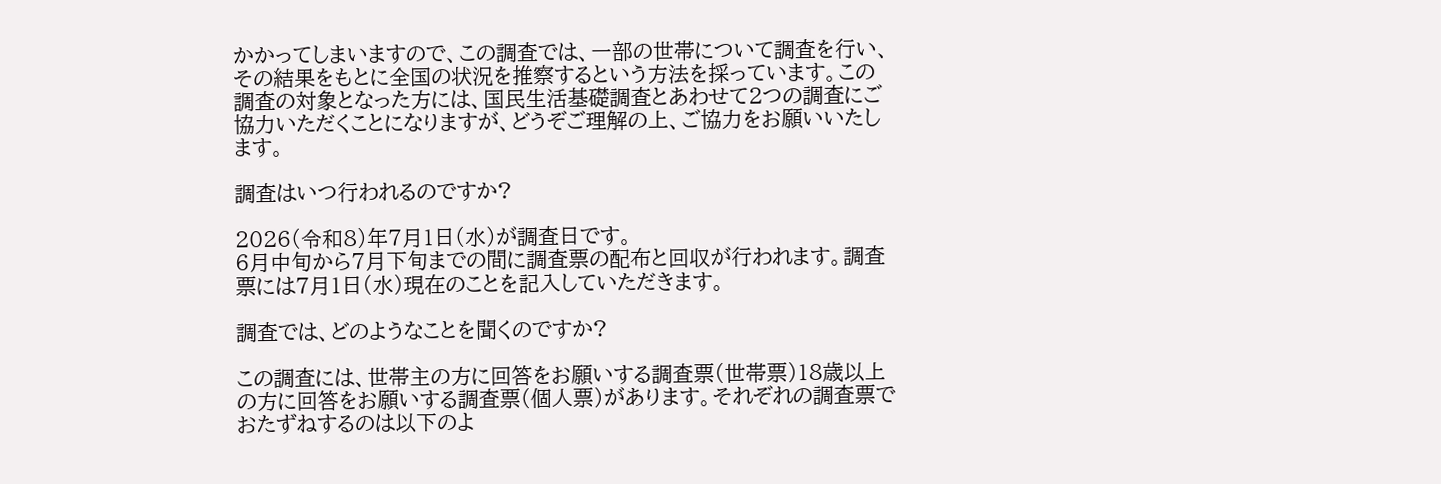かかってしまいますので、この調査では、一部の世帯について調査を行い、その結果をもとに全国の状況を推察するという方法を採っています。この調査の対象となった方には、国民生活基礎調査とあわせて2つの調査にご協力いただくことになりますが、どうぞご理解の上、ご協力をお願いいたします。

調査はいつ行われるのですか?

2026(令和8)年7月1日(水)が調査日です。
6月中旬から7月下旬までの間に調査票の配布と回収が行われます。調査票には7月1日(水)現在のことを記入していただきます。

調査では、どのようなことを聞くのですか?

この調査には、世帯主の方に回答をお願いする調査票(世帯票)18歳以上の方に回答をお願いする調査票(個人票)があります。それぞれの調査票でおたずねするのは以下のよ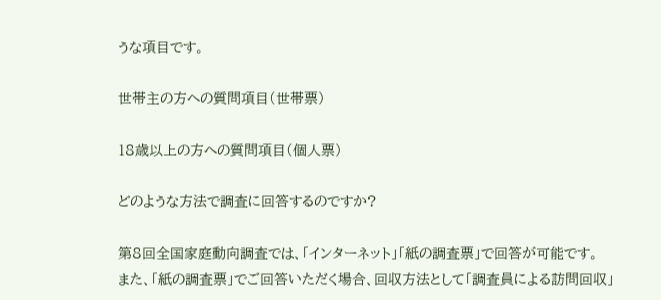うな項目です。

世帯主の方への質問項目(世帯票)

18歳以上の方への質問項目(個人票)

どのような方法で調査に回答するのですか?

第8回全国家庭動向調査では、「インターネット」「紙の調査票」で回答が可能です。
また、「紙の調査票」でご回答いただく場合、回収方法として「調査員による訪問回収」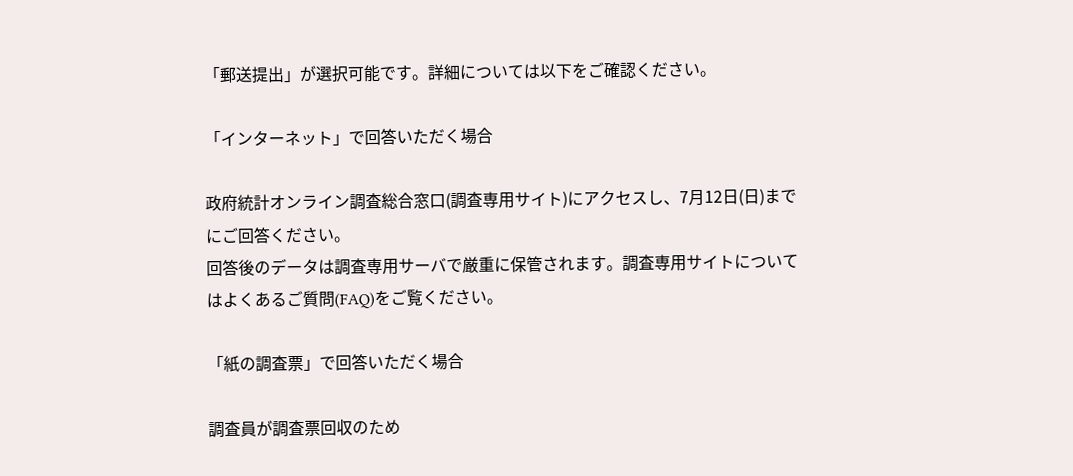「郵送提出」が選択可能です。詳細については以下をご確認ください。

「インターネット」で回答いただく場合

政府統計オンライン調査総合窓口(調査専用サイト)にアクセスし、7月12日(日)までにご回答ください。
回答後のデータは調査専用サーバで厳重に保管されます。調査専用サイトについてはよくあるご質問(FAQ)をご覧ください。

「紙の調査票」で回答いただく場合

調査員が調査票回収のため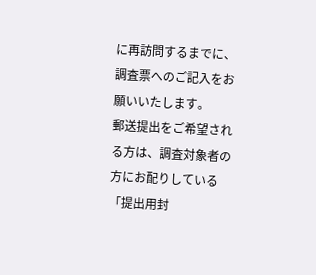に再訪問するまでに、調査票へのご記入をお願いいたします。
郵送提出をご希望される方は、調査対象者の方にお配りしている「提出用封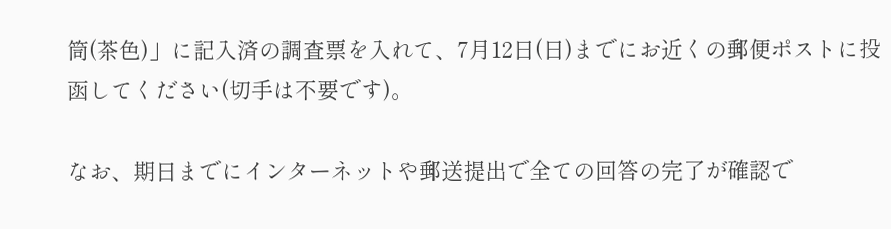筒(茶色)」に記入済の調査票を入れて、7月12日(日)までにお近くの郵便ポストに投函してください(切手は不要です)。

なお、期日までにインターネットや郵送提出で全ての回答の完了が確認で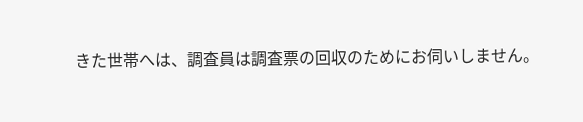きた世帯へは、調査員は調査票の回収のためにお伺いしません。